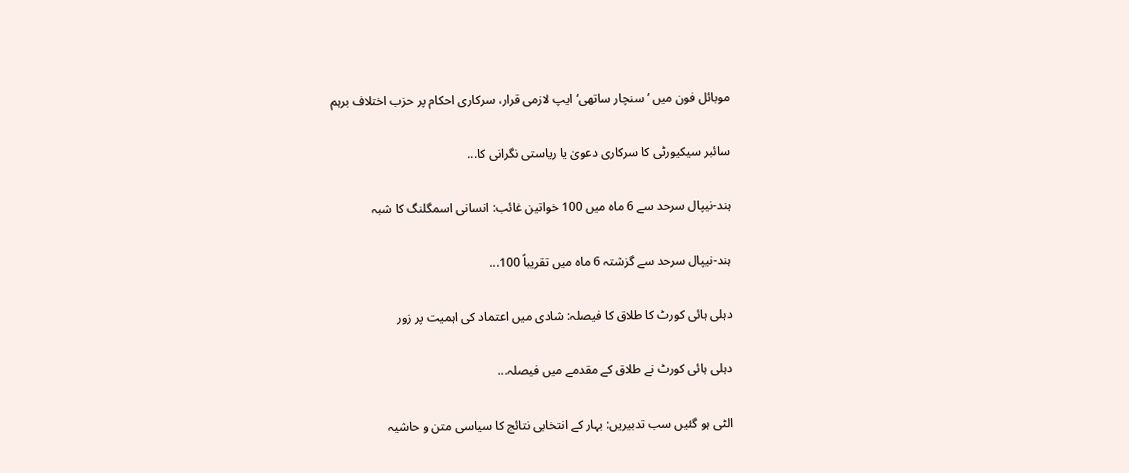موبائل فون میں ’سنچار ساتھی‘ ایپ لازمی قرار، سرکاری احکام پر حزب اختلاف برہم

سائبر سیکیورٹی کا سرکاری دعویٰ یا ریاستی نگرانی کا...

ہند-نیپال سرحد سے 6 ماہ میں 100 خواتین غائب: انسانی اسمگلنگ کا شبہ

ہند-نیپال سرحد سے گزشتہ 6 ماہ میں تقریباً 100...

دہلی ہائی کورٹ کا طلاق کا فیصلہ: شادی میں اعتماد کی اہمیت پر زور

دہلی ہائی کورٹ نے طلاق کے مقدمے میں فیصلہ...

الٹی ہو گئیں سب تدبیریں: بہار کے انتخابی نتائج کا سیاسی متن و حاشیہ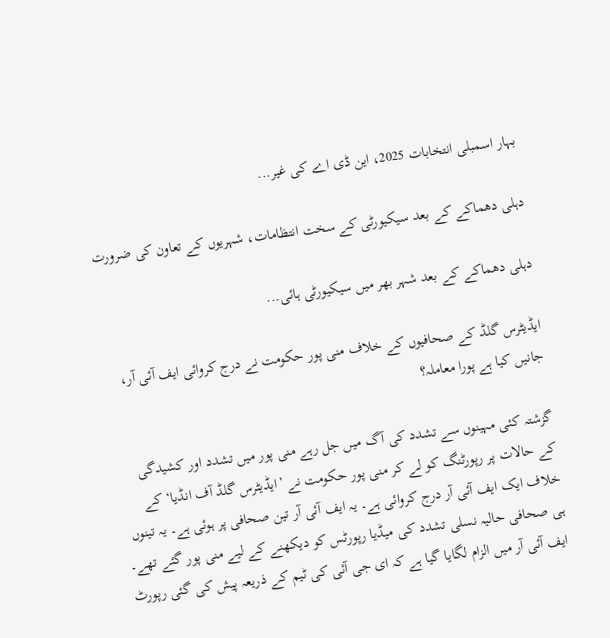بہار اسمبلی انتخابات 2025، این ڈی اے کی غیر...

دہلی دھماکے کے بعد سیکیورٹی کے سخت انتظامات، شہریوں کے تعاون کی ضرورت

دہلی دھماکے کے بعد شہر بھر میں سیکیورٹی ہائی...

ایڈیٹرس گلڈ کے صحافیوں کے خلاف منی پور حکومت نے درج کروائی ایف آئی آر، جانیں کیا ہے پورا معاملہ؟

گزشتہ کئی مہینوں سے تشدد کی آگ میں جل رہے منی پور میں تشدد اور کشیدگی کے حالات پر رپورٹنگ کو لے کر منی پور حکومت نے ’ایڈیٹرس گلڈ آف انڈیا‘ کے خلاف ایک ایف آئی آر درج کروائی ہے۔ یہ ایف آئی آر تین صحافی پر ہوئی ہے۔ یہ تینوں ہی صحافی حالیہ نسلی تشدد کی میڈیا رپورٹس کو دیکھنے کے لیے منی پور گئے تھے۔ ایف آئی آر میں الزام لگایا گیا ہے کہ ای جی آئی کی ٹیم کے ذریعہ پیش کی گئی رپورٹ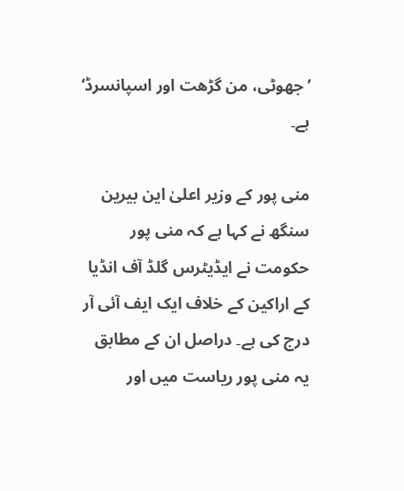’جھوٹی، من گڑھت اور اسپانسرڈ‘ ہے۔

منی پور کے وزیر اعلیٰ این بیرین سنگھ نے کہا ہے کہ منی پور حکومت نے ایڈیٹرس گلڈ آف انڈیا کے اراکین کے خلاف ایک ایف آئی آر درج کی ہے۔ دراصل ان کے مطابق یہ منی پور ریاست میں اور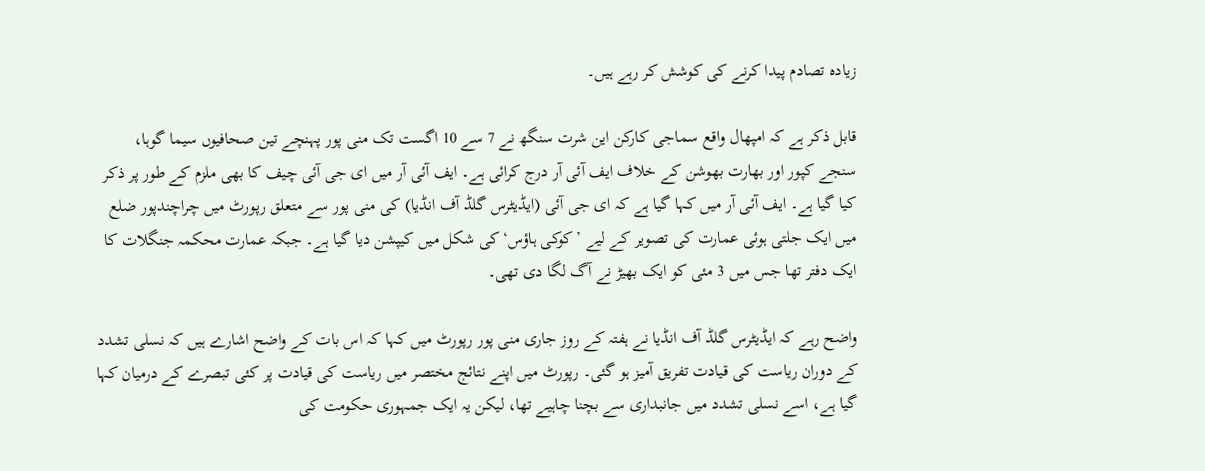زیادہ تصادم پیدا کرنے کی کوشش کر رہے ہیں۔

قابل ذکر ہے کہ امپھال واقع سماجی کارکن این شرت سنگھ نے 7 سے 10 اگست تک منی پور پہنچے تین صحافیوں سیما گوہا، سنجے کپور اور بھارت بھوشن کے خلاف ایف آئی آر درج کرائی ہے۔ ایف آئی آر میں ای جی آئی چیف کا بھی ملزم کے طور پر ذکر کیا گیا ہے۔ ایف آئی آر میں کہا گیا ہے کہ ای جی آئی (ایڈیٹرس گلڈ آف انڈیا) کی منی پور سے متعلق رپورٹ میں چراچندپور ضلع میں ایک جلتی ہوئی عمارت کی تصویر کے لیے ’کوکی ہاؤس‘ کی شکل میں کیپشن دیا گیا ہے۔ جبکہ عمارت محکمہ جنگلات کا ایک دفتر تھا جس میں 3 مئی کو ایک بھیڑ نے آگ لگا دی تھی۔

واضح رہے کہ ایڈیٹرس گلڈ آف انڈیا نے ہفتہ کے روز جاری منی پور رپورٹ میں کہا کہ اس بات کے واضح اشارے ہیں کہ نسلی تشدد کے دوران ریاست کی قیادت تفریق آمیز ہو گئی۔ رپورٹ میں اپنے نتائج مختصر میں ریاست کی قیادت پر کئی تبصرے کے درمیان کہا گیا ہے، اسے نسلی تشدد میں جانبداری سے بچنا چاہیے تھا، لیکن یہ ایک جمہوری حکومت کی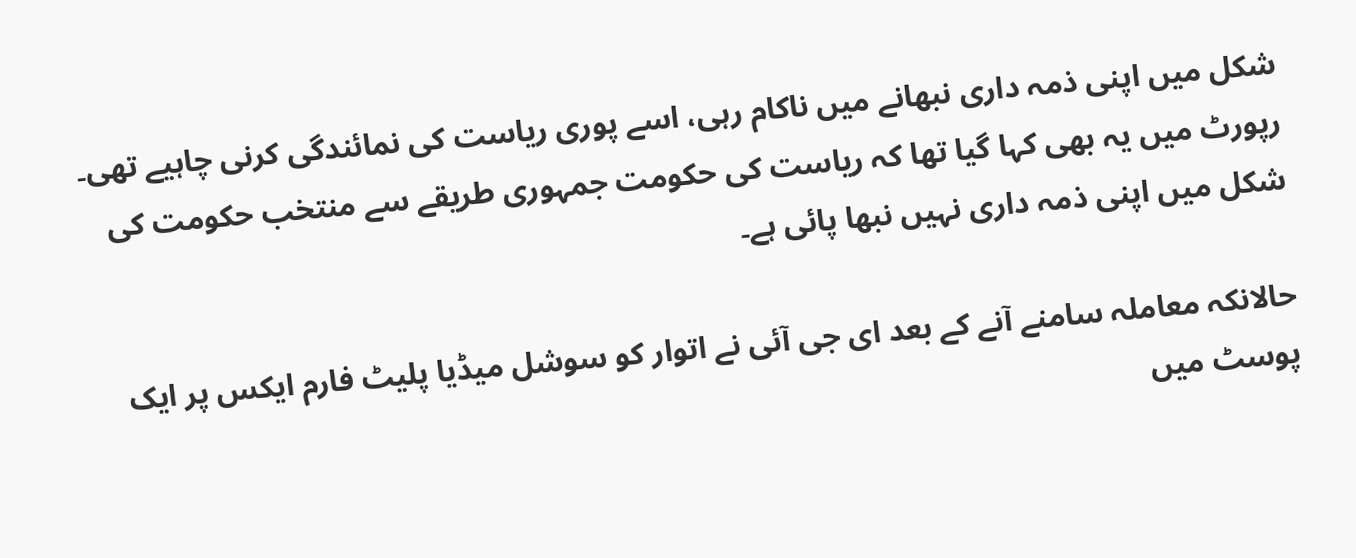شکل میں اپنی ذمہ داری نبھانے میں ناکام رہی، اسے پوری ریاست کی نمائندگی کرنی چاہیے تھی۔ رپورٹ میں یہ بھی کہا گیا تھا کہ ریاست کی حکومت جمہوری طریقے سے منتخب حکومت کی شکل میں اپنی ذمہ داری نہیں نبھا پائی ہے۔

حالانکہ معاملہ سامنے آنے کے بعد ای جی آئی نے اتوار کو سوشل میڈیا پلیٹ فارم ایکس پر ایک پوسٹ میں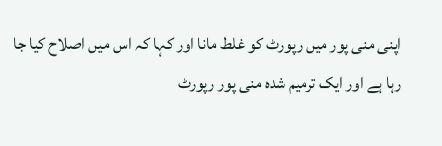اپنی منی پور میں رپورٹ کو غلط مانا اور کہا کہ اس میں اصلاح کیا جا رہا ہے اور ایک ترمیم شدہ منی پور رپورٹ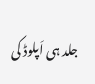جلد ہی اَپلوڈ کی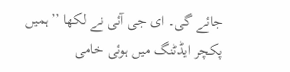جائے گی۔ ای جی آئی نے لکھا ’’ہمیں پکچر ایڈٹنگ میں ہوئی خامی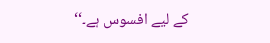کے لیے افسوس ہے۔‘‘